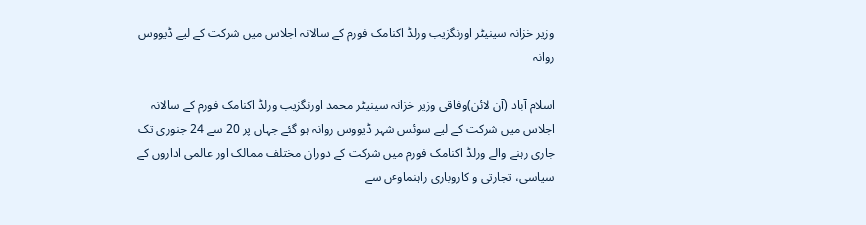وزیر خزانہ سینیٹر اورنگزیب ورلڈ اکنامک فورم کے سالانہ اجلاس میں شرکت کے لیے ڈیووس روانہ

اسلام آباد (آن لائن)وفاقی وزیر خزانہ سینیٹر محمد اورنگزیب ورلڈ اکنامک فورم کے سالانہ اجلاس میں شرکت کے لیے سوئس شہر ڈیووس روانہ ہو گئے جہاں پر 20 سے 24 جنوری تک جاری رہنے والے ورلڈ اکنامک فورم میں شرکت کے دوران مختلف ممالک اور عالمی اداروں کے سیاسی، تجارتی و کاروباری راہنماوٴں سے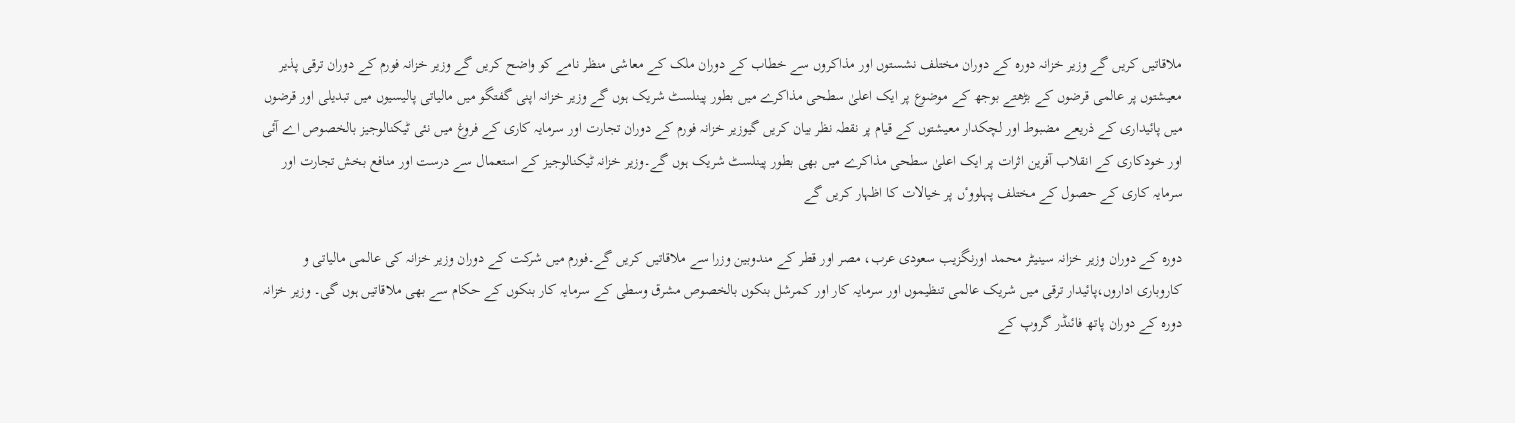ملاقاتیں کریں گے وزیر خزانہ دورہ کے دوران مختلف نشستوں اور مذاکروں سے خطاب کے دوران ملک کے معاشی منظر نامے کو واضح کریں گے وزیر خزانہ فورم کے دوران ترقی پذیر معیشتوں پر عالمی قرضوں کے بڑھتے بوجھ کے موضوع پر ایک اعلیٰ سطحی مذاکرے میں بطور پینلسٹ شریک ہوں گے وزیر خزانہ اپنی گفتگو میں مالیاتی پالیسیوں میں تبدیلی اور قرضوں میں پائیداری کے ذریعے مضبوط اور لچکدار معیشتوں کے قیام پر نقطہ نظر بیان کریں گیوزیر خزانہ فورم کے دوران تجارت اور سرمایہ کاری کے فروغ میں نئی ٹیکنالوجیز بالخصوص اے آئی اور خودکاری کے انقلاب آفرین اثرات پر ایک اعلیٰ سطحی مذاکرے میں بھی بطور پینلسٹ شریک ہوں گے۔وزیر خزانہ ٹیکنالوجیز کے استعمال سے درست اور منافع بخش تجارت اور سرمایہ کاری کے حصول کے مختلف پہلووٴں پر خیالات کا اظہار کریں گے

دورہ کے دوران وزیر خزانہ سینیٹر محمد اورنگزیب سعودی عرب، مصر اور قطر کے مندوبین وزرا سے ملاقاتیں کریں گے۔فورم میں شرکت کے دوران وزیر خزانہ کی عالمی مالیاتی و کاروباری اداروں،پائیدار ترقی میں شریک عالمی تنظیموں اور سرمایہ کار اور کمرشل بنکوں بالخصوص مشرق وسطی کے سرمایہ کار بنکوں کے حکام سے بھی ملاقاتیں ہوں گی۔ وزیر خزانہ دورہ کے دوران پاتھ فائنڈر گروپ کے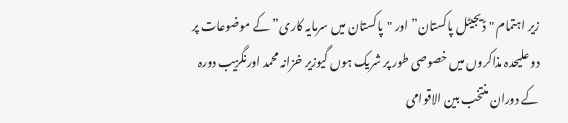زیر اہتمام "ڈیجیٹل پاکستان” اور "پاکستان میں سرمایہ کاری” کے موضوعات پر دو علیحدہ مذاکروں میں خصوصی طور پر شریک ہوں گیوزیر خزانہ محمد اورنگزیب دورہ کے دوران منتخب بین الاقوامی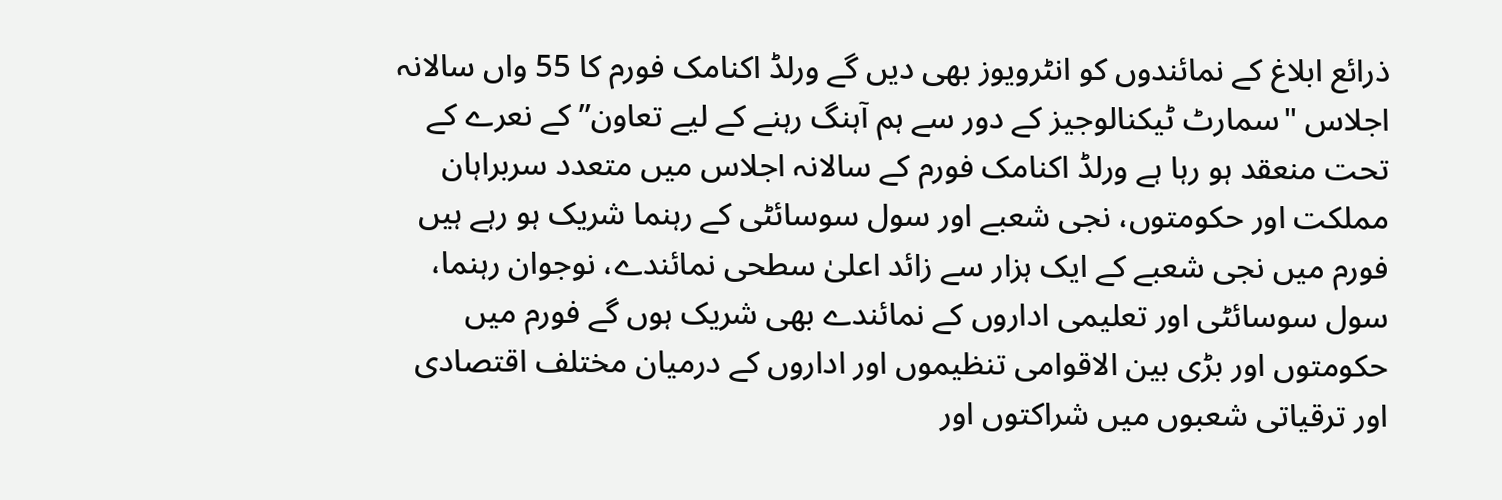ذرائع ابلاغ کے نمائندوں کو انٹرویوز بھی دیں گے ورلڈ اکنامک فورم کا 55 واں سالانہ اجلاس "سمارٹ ٹیکنالوجیز کے دور سے ہم آہنگ رہنے کے لیے تعاون” کے نعرے کے تحت منعقد ہو رہا ہے ورلڈ اکنامک فورم کے سالانہ اجلاس میں متعدد سربراہان مملکت اور حکومتوں، نجی شعبے اور سول سوسائٹی کے رہنما شریک ہو رہے ہیں فورم میں نجی شعبے کے ایک ہزار سے زائد اعلیٰ سطحی نمائندے، نوجوان رہنما، سول سوسائٹی اور تعلیمی اداروں کے نمائندے بھی شریک ہوں گے فورم میں حکومتوں اور بڑی بین الاقوامی تنظیموں اور اداروں کے درمیان مختلف اقتصادی اور ترقیاتی شعبوں میں شراکتوں اور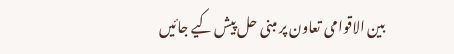بین الاقوامی تعاون پر مبنی حل پیش کیے جائیں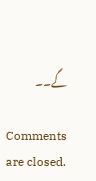گے۔۔

Comments are closed.